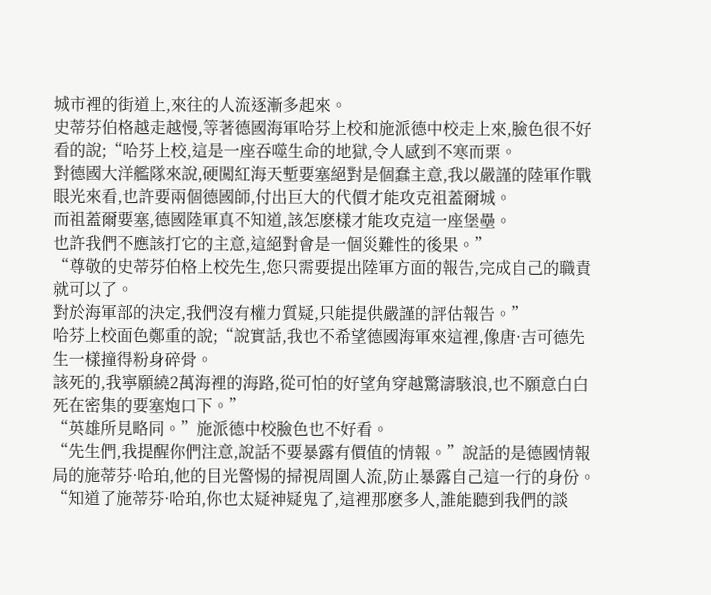城市裡的街道上,來往的人流逐漸多起來。
史蒂芬伯格越走越慢,等著德國海軍哈芬上校和施派德中校走上來,臉色很不好看的說;“哈芬上校,這是一座吞噬生命的地獄,令人感到不寒而栗。
對德國大洋艦隊來說,硬闖紅海天塹要塞絕對是個蠢主意,我以嚴謹的陸軍作戰眼光來看,也許要兩個德國師,付出巨大的代價才能攻克祖蓋爾城。
而祖蓋爾要塞,德國陸軍真不知道,該怎麽樣才能攻克這一座堡壘。
也許我們不應該打它的主意,這絕對會是一個災難性的後果。”
“尊敬的史蒂芬伯格上校先生,您只需要提出陸軍方面的報告,完成自己的職責就可以了。
對於海軍部的決定,我們沒有權力質疑,只能提供嚴謹的評估報告。”
哈芬上校面色鄭重的說;“說實話,我也不希望德國海軍來這裡,像唐·吉可德先生一樣撞得粉身碎骨。
該死的,我寧願繞2萬海裡的海路,從可怕的好望角穿越驚濤駭浪,也不願意白白死在密集的要塞炮口下。”
“英雄所見略同。”施派德中校臉色也不好看。
“先生們,我提醒你們注意,說話不要暴露有價值的情報。”說話的是德國情報局的施蒂芬·哈珀,他的目光警惕的掃視周圍人流,防止暴露自己這一行的身份。
“知道了施蒂芬·哈珀,你也太疑神疑鬼了,這裡那麽多人,誰能聽到我們的談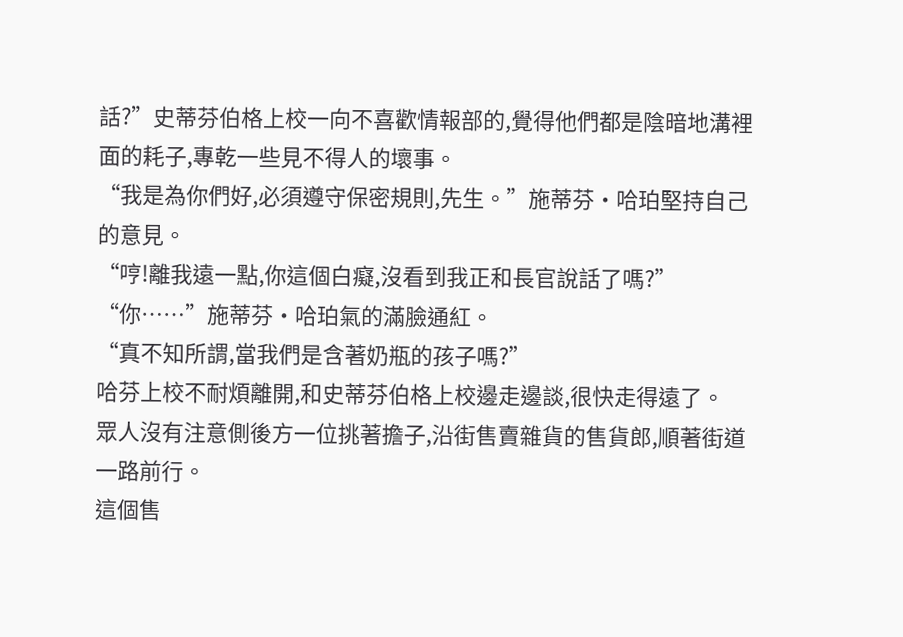話?”史蒂芬伯格上校一向不喜歡情報部的,覺得他們都是陰暗地溝裡面的耗子,專乾一些見不得人的壞事。
“我是為你們好,必須遵守保密規則,先生。”施蒂芬·哈珀堅持自己的意見。
“哼!離我遠一點,你這個白癡,沒看到我正和長官說話了嗎?”
“你……”施蒂芬·哈珀氣的滿臉通紅。
“真不知所謂,當我們是含著奶瓶的孩子嗎?”
哈芬上校不耐煩離開,和史蒂芬伯格上校邊走邊談,很快走得遠了。
眾人沒有注意側後方一位挑著擔子,沿街售賣雜貨的售貨郎,順著街道一路前行。
這個售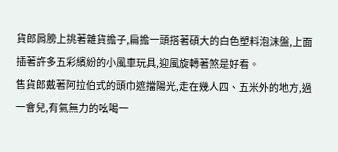貨郎肩膀上挑著雜貨擔子,扁擔一頭搭著碩大的白色塑料泡沫盤,上面插著許多五彩繽紛的小風車玩具,迎風旋轉著煞是好看。
售貨郎戴著阿拉伯式的頭巾遮擋陽光,走在幾人四、五米外的地方,過一會兒,有氣無力的吆喝一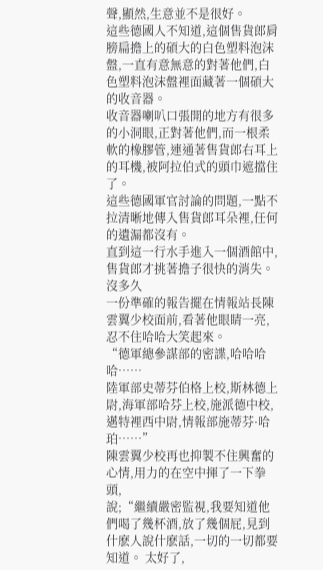聲,顯然,生意並不是很好。
這些德國人不知道,這個售貨郎肩膀扁擔上的碩大的白色塑料泡沫盤,一直有意無意的對著他們,白色塑料泡沫盤裡面藏著一個碩大的收音器。
收音器喇叭口張開的地方有很多的小洞眼,正對著他們,而一根柔軟的橡膠管,連通著售貨郎右耳上的耳機,被阿拉伯式的頭巾遮擋住了。
這些德國軍官討論的問題,一點不拉清晰地傳入售貨郎耳朵裡,任何的遺漏都沒有。
直到這一行水手進入一個酒館中,售貨郎才挑著擔子很快的消失。
沒多久
一份準確的報告擺在情報站長陳雲翼少校面前,看著他眼睛一亮,忍不住哈哈大笑起來。
“德軍總參謀部的密諜,哈哈哈哈……
陸軍部史蒂芬伯格上校,斯林德上尉,海軍部哈芬上校,施派德中校,邁特裡西中尉,情報部施蒂芬·哈珀……”
陳雲翼少校再也抑製不住興奮的心情,用力的在空中揮了一下拳頭,
說;“繼續嚴密監視,我要知道他們喝了幾杯酒,放了幾個屁,見到什麽人說什麽話,一切的一切都要知道。 太好了,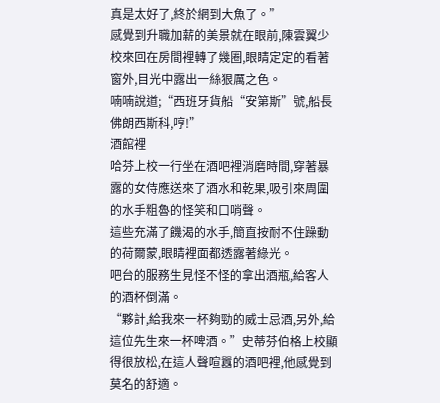真是太好了,終於網到大魚了。”
感覺到升職加薪的美景就在眼前,陳雲翼少校來回在房間裡轉了幾圈,眼睛定定的看著窗外,目光中露出一絲狠厲之色。
喃喃說道;“西班牙貨船“安第斯”號,船長佛朗西斯科,哼!”
酒館裡
哈芬上校一行坐在酒吧裡消磨時間,穿著暴露的女侍應送來了酒水和乾果,吸引來周圍的水手粗魯的怪笑和口哨聲。
這些充滿了饑渴的水手,簡直按耐不住躁動的荷爾蒙,眼睛裡面都透露著綠光。
吧台的服務生見怪不怪的拿出酒瓶,給客人的酒杯倒滿。
“夥計,給我來一杯夠勁的威士忌酒,另外,給這位先生來一杯啤酒。”史蒂芬伯格上校顯得很放松,在這人聲喧囂的酒吧裡,他感覺到莫名的舒適。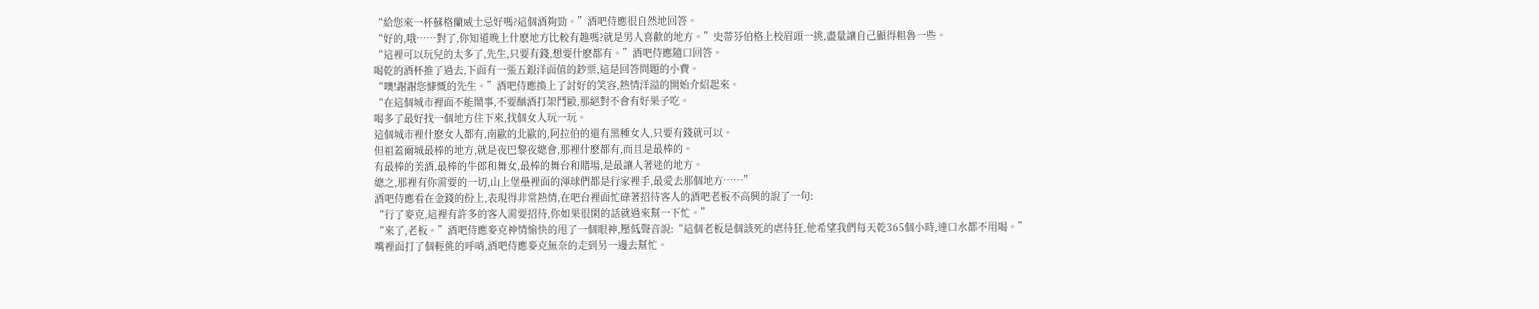“給您來一杯蘇格蘭威士忌好嗎?這個酒夠勁。”酒吧侍應很自然地回答。
“好的,哦……對了,你知道晚上什麽地方比較有趣嗎?就是男人喜歡的地方。”史蒂芬伯格上校眉頭一挑,盡量讓自己顯得粗魯一些。
“這裡可以玩兒的太多了,先生,只要有錢,想要什麽都有。”酒吧侍應隨口回答。
喝乾的酒杯推了過去,下面有一張五銀洋面值的鈔票,這是回答問題的小費。
“噢!謝謝您慷慨的先生。”酒吧侍應換上了討好的笑容,熱情洋溢的開始介紹起來。
“在這個城市裡面不能鬧事,不要酗酒打架鬥毆,那絕對不會有好果子吃。
喝多了最好找一個地方住下來,找個女人玩一玩。
這個城市裡什麽女人都有,南歐的北歐的,阿拉伯的還有黑種女人,只要有錢就可以。
但祖蓋爾城最棒的地方,就是夜巴黎夜總會,那裡什麽都有,而且是最棒的。
有最棒的美酒,最棒的牛郎和舞女,最棒的舞台和賭場,是最讓人著迷的地方。
總之,那裡有你需要的一切,山上堡壘裡面的渾球們都是行家裡手,最愛去那個地方……”
酒吧侍應看在金錢的份上,表現得非常熱情,在吧台裡面忙碌著招待客人的酒吧老板不高興的說了一句:
“行了麥克,這裡有許多的客人需要招待,你如果很閑的話就過來幫一下忙。”
“來了,老板。”酒吧侍應麥克神情愉快的甩了一個眼神,壓低聲音說:“這個老板是個該死的虐待狂,他希望我們每天乾365個小時,連口水都不用喝。”
嘴裡面打了個輕佻的呼哨,酒吧侍應麥克無奈的走到另一邊去幫忙。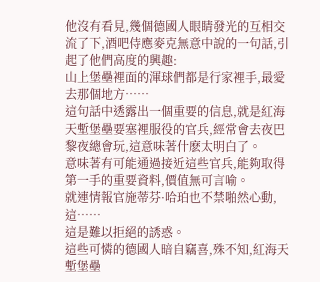他沒有看見,幾個德國人眼睛發光的互相交流了下,酒吧侍應麥克無意中說的一句話,引起了他們高度的興趣:
山上堡壘裡面的渾球們都是行家裡手,最愛去那個地方……
這句話中透露出一個重要的信息,就是紅海天塹堡壘要塞裡服役的官兵,經常會去夜巴黎夜總會玩,這意味著什麽太明白了。
意味著有可能通過接近這些官兵,能夠取得第一手的重要資料,價值無可言喻。
就連情報官施蒂芬·哈珀也不禁啪然心動,這……
這是難以拒絕的誘惑。
這些可憐的德國人暗自竊喜,殊不知,紅海天塹堡壘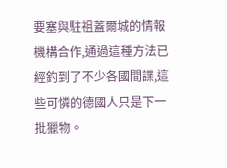要塞與駐祖蓋爾城的情報機構合作,通過這種方法已經釣到了不少各國間諜,這些可憐的德國人只是下一批獵物。